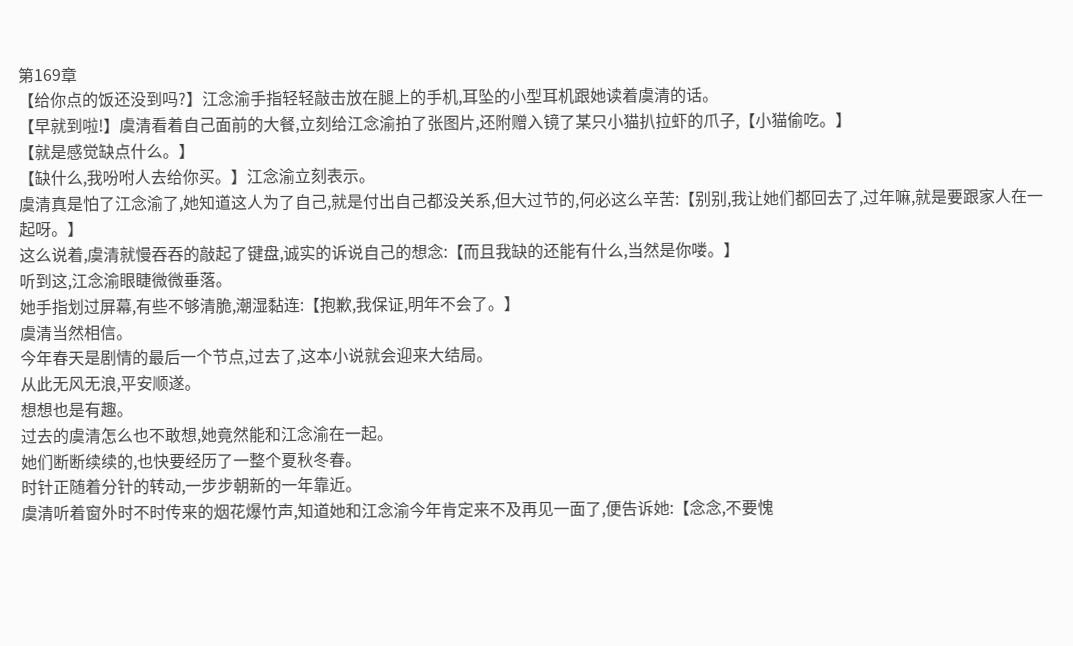第169章
【给你点的饭还没到吗?】江念渝手指轻轻敲击放在腿上的手机,耳坠的小型耳机跟她读着虞清的话。
【早就到啦!】虞清看着自己面前的大餐,立刻给江念渝拍了张图片,还附赠入镜了某只小猫扒拉虾的爪子,【小猫偷吃。】
【就是感觉缺点什么。】
【缺什么,我吩咐人去给你买。】江念渝立刻表示。
虞清真是怕了江念渝了,她知道这人为了自己,就是付出自己都没关系,但大过节的,何必这么辛苦:【别别,我让她们都回去了,过年嘛,就是要跟家人在一起呀。】
这么说着,虞清就慢吞吞的敲起了键盘,诚实的诉说自己的想念:【而且我缺的还能有什么,当然是你喽。】
听到这,江念渝眼睫微微垂落。
她手指划过屏幕,有些不够清脆,潮湿黏连:【抱歉,我保证,明年不会了。】
虞清当然相信。
今年春天是剧情的最后一个节点,过去了,这本小说就会迎来大结局。
从此无风无浪,平安顺遂。
想想也是有趣。
过去的虞清怎么也不敢想,她竟然能和江念渝在一起。
她们断断续续的,也快要经历了一整个夏秋冬春。
时针正随着分针的转动,一步步朝新的一年靠近。
虞清听着窗外时不时传来的烟花爆竹声,知道她和江念渝今年肯定来不及再见一面了,便告诉她:【念念,不要愧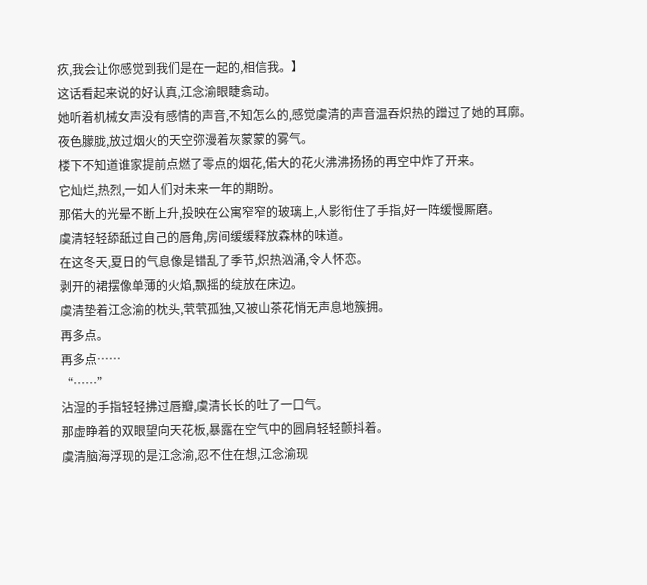疚,我会让你感觉到我们是在一起的,相信我。】
这话看起来说的好认真,江念渝眼睫翕动。
她听着机械女声没有感情的声音,不知怎么的,感觉虞清的声音温吞炽热的蹭过了她的耳廓。
夜色朦胧,放过烟火的天空弥漫着灰蒙蒙的雾气。
楼下不知道谁家提前点燃了零点的烟花,偌大的花火沸沸扬扬的再空中炸了开来。
它灿烂,热烈,一如人们对未来一年的期盼。
那偌大的光晕不断上升,投映在公寓窄窄的玻璃上,人影衔住了手指,好一阵缓慢厮磨。
虞清轻轻舔舐过自己的唇角,房间缓缓释放森林的味道。
在这冬天,夏日的气息像是错乱了季节,炽热汹涌,令人怀恋。
剥开的裙摆像单薄的火焰,飘摇的绽放在床边。
虞清垫着江念渝的枕头,茕茕孤独,又被山茶花悄无声息地簇拥。
再多点。
再多点……
“……”
沾湿的手指轻轻拂过唇瓣,虞清长长的吐了一口气。
那虚睁着的双眼望向天花板,暴露在空气中的圆肩轻轻颤抖着。
虞清脑海浮现的是江念渝,忍不住在想,江念渝现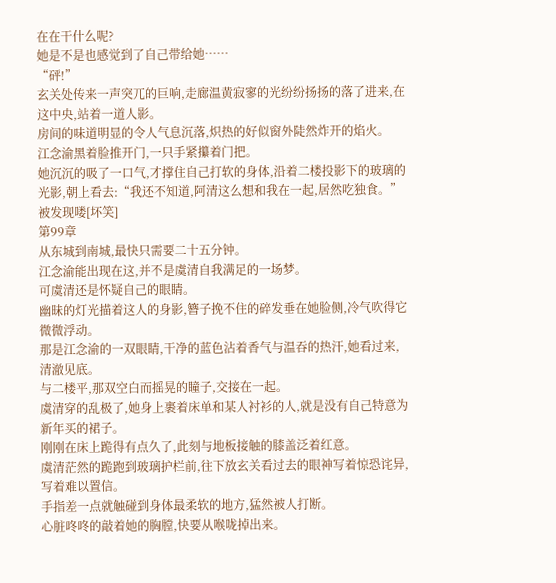在在干什么呢?
她是不是也感觉到了自己带给她……
“砰!”
玄关处传来一声突兀的巨响,走廊温黄寂寥的光纷纷扬扬的落了进来,在这中央,站着一道人影。
房间的味道明显的令人气息沉落,炽热的好似窗外陡然炸开的焰火。
江念渝黑着脸推开门,一只手紧攥着门把。
她沉沉的吸了一口气,才撑住自己打软的身体,沿着二楼投影下的玻璃的光影,朝上看去:“我还不知道,阿清这么想和我在一起,居然吃独食。”
被发现喽[坏笑]
第99章
从东城到南城,最快只需要二十五分钟。
江念渝能出现在这,并不是虞清自我满足的一场梦。
可虞清还是怀疑自己的眼睛。
幽昧的灯光描着这人的身影,簪子挽不住的碎发垂在她脸侧,冷气吹得它微微浮动。
那是江念渝的一双眼睛,干净的蓝色沾着香气与温吞的热汗,她看过来,清澈见底。
与二楼平,那双空白而摇晃的瞳子,交接在一起。
虞清穿的乱极了,她身上裹着床单和某人衬衫的人,就是没有自己特意为新年买的裙子。
刚刚在床上跪得有点久了,此刻与地板接触的膝盖泛着红意。
虞清茫然的跪跑到玻璃护栏前,往下放玄关看过去的眼神写着惊恐诧异,写着难以置信。
手指差一点就触碰到身体最柔软的地方,猛然被人打断。
心脏咚咚的敲着她的胸膛,快要从喉咙掉出来。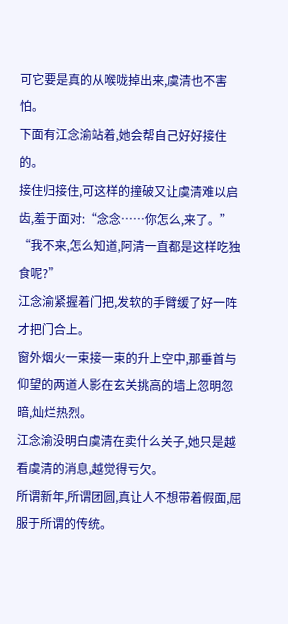可它要是真的从喉咙掉出来,虞清也不害怕。
下面有江念渝站着,她会帮自己好好接住的。
接住归接住,可这样的撞破又让虞清难以启齿,羞于面对:“念念……你怎么,来了。”
“我不来,怎么知道,阿清一直都是这样吃独食呢?”
江念渝紧握着门把,发软的手臂缓了好一阵才把门合上。
窗外烟火一束接一束的升上空中,那垂首与仰望的两道人影在玄关挑高的墙上忽明忽暗,灿烂热烈。
江念渝没明白虞清在卖什么关子,她只是越看虞清的消息,越觉得亏欠。
所谓新年,所谓团圆,真让人不想带着假面,屈服于所谓的传统。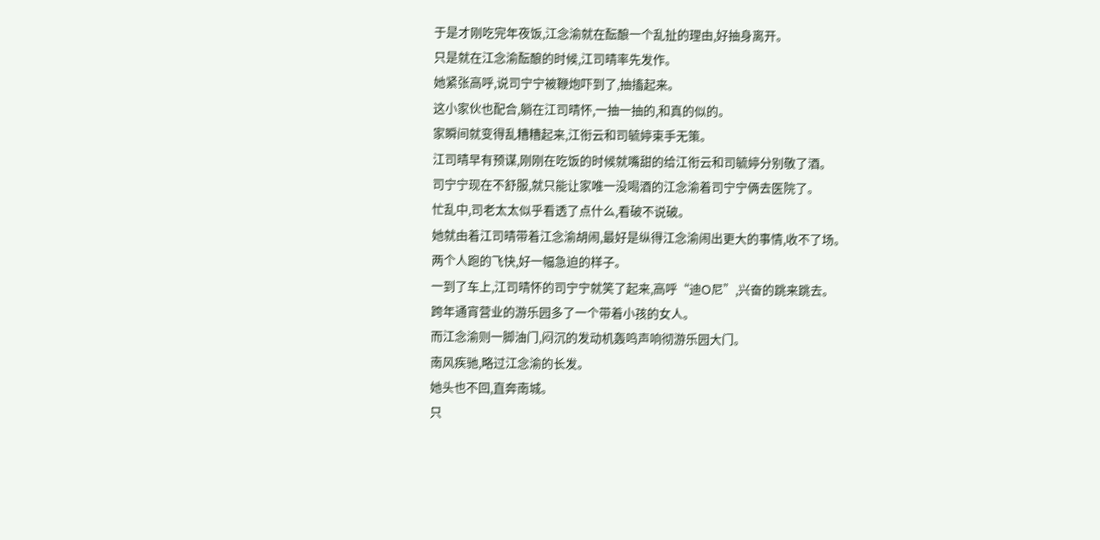于是才刚吃完年夜饭,江念渝就在酝酿一个乱扯的理由,好抽身离开。
只是就在江念渝酝酿的时候,江司晴率先发作。
她紧张高呼,说司宁宁被鞭炮吓到了,抽搐起来。
这小家伙也配合,躺在江司晴怀,一抽一抽的,和真的似的。
家瞬间就变得乱糟糟起来,江衔云和司毓婷束手无策。
江司晴早有预谋,刚刚在吃饭的时候就嘴甜的给江衔云和司毓婷分别敬了酒。
司宁宁现在不舒服,就只能让家唯一没喝酒的江念渝着司宁宁俩去医院了。
忙乱中,司老太太似乎看透了点什么,看破不说破。
她就由着江司晴带着江念渝胡闹,最好是纵得江念渝闹出更大的事情,收不了场。
两个人跑的飞快,好一幅急迫的样子。
一到了车上,江司晴怀的司宁宁就笑了起来,高呼“迪O尼”,兴奋的跳来跳去。
跨年通宵营业的游乐园多了一个带着小孩的女人。
而江念渝则一脚油门,闷沉的发动机轰鸣声响彻游乐园大门。
南风疾驰,略过江念渝的长发。
她头也不回,直奔南城。
只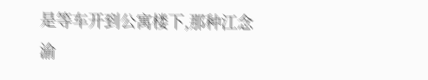是等车开到公寓楼下,那种江念渝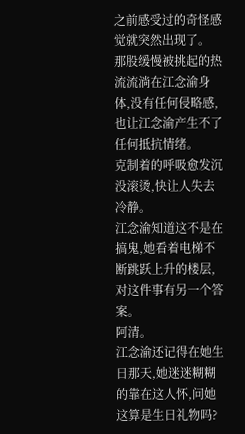之前感受过的奇怪感觉就突然出现了。
那股缓慢被挑起的热流流淌在江念渝身体,没有任何侵略感,也让江念渝产生不了任何抵抗情绪。
克制着的呼吸愈发沉没滚烫,快让人失去冷静。
江念渝知道这不是在搞鬼,她看着电梯不断跳跃上升的楼层,对这件事有另一个答案。
阿清。
江念渝还记得在她生日那天,她迷迷糊糊的靠在这人怀,问她这算是生日礼物吗?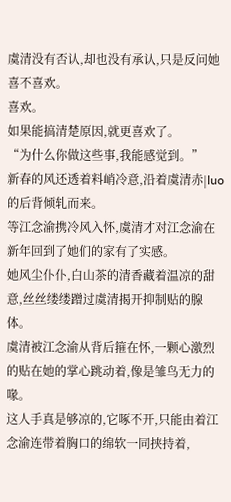虞清没有否认,却也没有承认,只是反问她喜不喜欢。
喜欢。
如果能搞清楚原因,就更喜欢了。
“为什么你做这些事,我能感觉到。”
新春的风还透着料峭冷意,沿着虞清赤|luo的后背倾轧而来。
等江念渝携冷风入怀,虞清才对江念渝在新年回到了她们的家有了实感。
她风尘仆仆,白山茶的清香藏着温凉的甜意,丝丝缕缕蹭过虞清揭开抑制贴的腺体。
虞清被江念渝从背后箍在怀,一颗心激烈的贴在她的掌心跳动着,像是雏鸟无力的喙。
这人手真是够凉的,它啄不开,只能由着江念渝连带着胸口的绵软一同挟持着,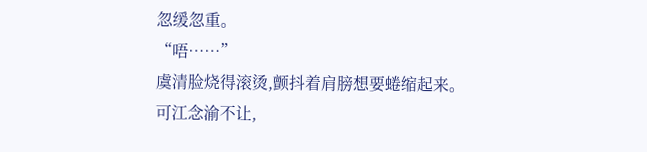忽缓忽重。
“唔……”
虞清脸烧得滚烫,颤抖着肩膀想要蜷缩起来。
可江念渝不让,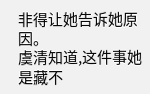非得让她告诉她原因。
虞清知道,这件事她是藏不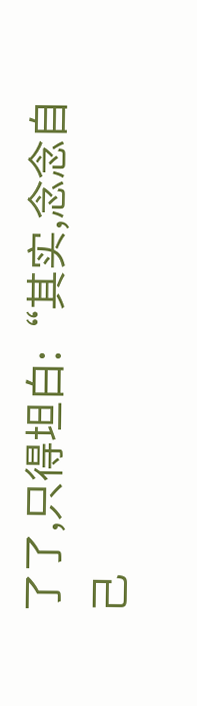了了,只得坦白:“其实,念念自己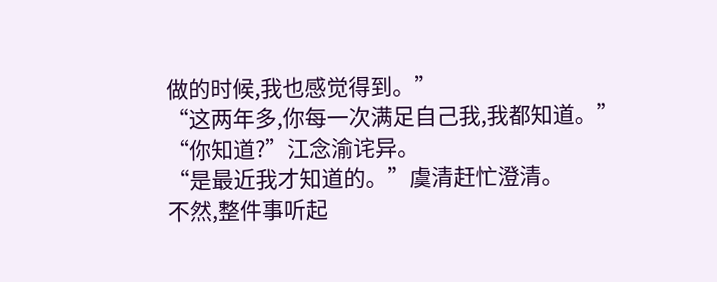做的时候,我也感觉得到。”
“这两年多,你每一次满足自己我,我都知道。”
“你知道?”江念渝诧异。
“是最近我才知道的。”虞清赶忙澄清。
不然,整件事听起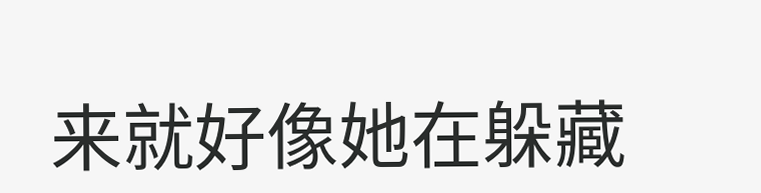来就好像她在躲藏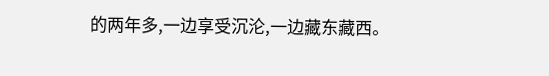的两年多,一边享受沉沦,一边藏东藏西。